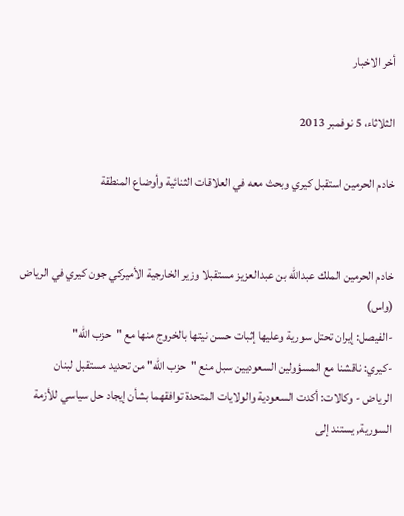أخر الاخبار

الثلاثاء، 5 نوفمبر 2013

خادم الحرمين استقبل كيري وبحث معه في العلاقات الثنائية وأوضاع المنطقة


خادم الحرمين الملك عبدالله بن عبدالعزيز مستقبلا وزير الخارجية الأميركي جون كيري في الرياض (واس)
-الفيصل: إيران تحتل سورية وعليها إثبات حسن نيتها بالخروج منها مع "حزب الله"
-كيري: ناقشنا مع المسؤولين السعوديين سبل منع "حزب الله" من تحديد مستقبل لبنان
الرياض - وكالات: أكدت السعودية والولايات المتحدة توافقهما بشأن إيجاد حل سياسي للأزمة السورية, يستند إلى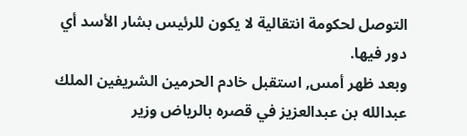التوصل لحكومة انتقالية لا يكون للرئيس بشار الأسد أي دور فيها.
وبعد ظهر أمس, استقبل خادم الحرمين الشريفين الملك عبدالله بن عبدالعزيز في قصره بالرياض وزير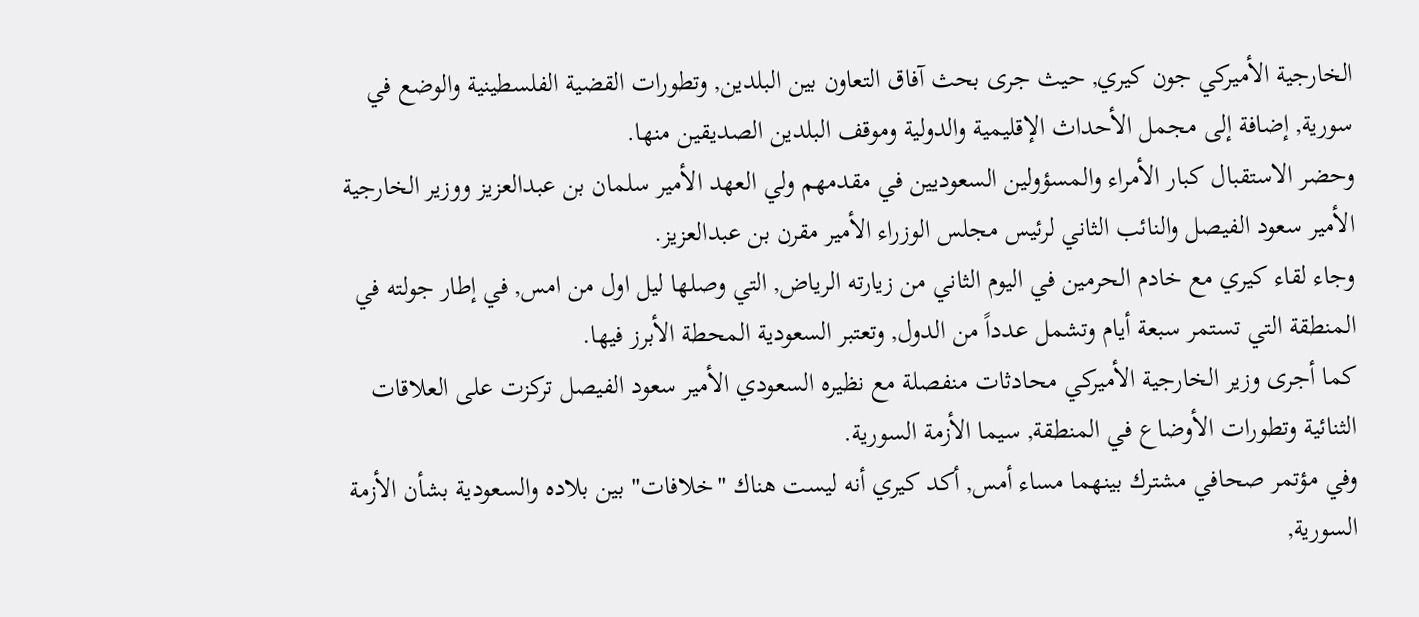الخارجية الأميركي جون كيري, حيث جرى بحث آفاق التعاون بين البلدين, وتطورات القضية الفلسطينية والوضع في سورية, إضافة إلى مجمل الأحداث الإقليمية والدولية وموقف البلدين الصديقين منها.
وحضر الاستقبال كبار الأمراء والمسؤولين السعوديين في مقدمهم ولي العهد الأمير سلمان بن عبدالعزيز ووزير الخارجية الأمير سعود الفيصل والنائب الثاني لرئيس مجلس الوزراء الأمير مقرن بن عبدالعزيز.
وجاء لقاء كيري مع خادم الحرمين في اليوم الثاني من زيارته الرياض, التي وصلها ليل اول من امس, في إطار جولته في المنطقة التي تستمر سبعة أيام وتشمل عدداً من الدول, وتعتبر السعودية المحطة الأبرز فيها.
كما أجرى وزير الخارجية الأميركي محادثات منفصلة مع نظيره السعودي الأمير سعود الفيصل تركزت على العلاقات الثنائية وتطورات الأوضاع في المنطقة, سيما الأزمة السورية.
وفي مؤتمر صحافي مشترك بينهما مساء أمس, أكد كيري أنه ليست هناك "خلافات" بين بلاده والسعودية بشأن الأزمة السورية,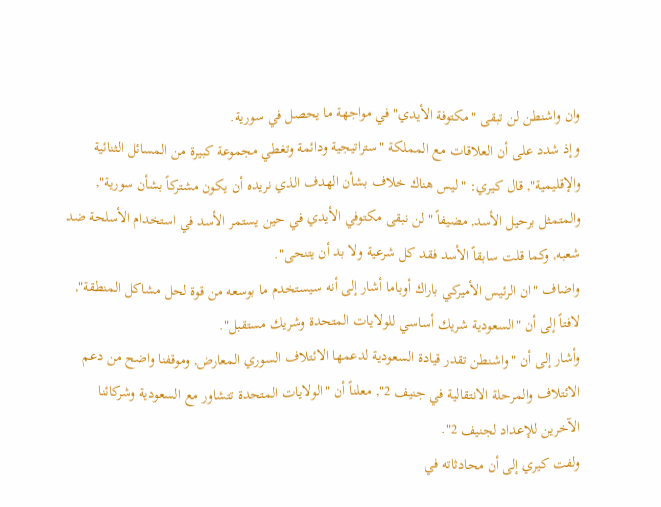وان واشنطن لن تبقى "مكتوفة الأيدي" في مواجهة ما يحصل في سورية.
وإذ شدد على أن العلاقات مع المملكة "ستراتيجية ودائمة وتغطي مجموعة كبيرة من المسائل الثنائية والإقليمية", قال كيري: "ليس هناك خلاف بشأن الهدف الذي نريده أن يكون مشتركاً بشأن سورية", والمتمثل برحيل الأسد, مضيفاً "لن نبقى مكتوفي الأيدي في حين يستمر الأسد في استخدام الأسلحة ضد شعبه, وكما قلت سابقاً الأسد فقد كل شرعية ولا بد أن يتنحى".
واضاف "ان الرئيس الأميركي باراك أوباما أشار إلى أنه سيستخدم ما بوسعه من قوة لحل مشاكل المنطقة", لافتاً إلى أن "السعودية شريك أساسي للولايات المتحدة وشريك مستقبل".
وأشار إلى أن "واشنطن تقدر قيادة السعودية لدعمها الائتلاف السوري المعارض, وموقفنا واضح من دعم الائتلاف والمرحلة الانتقالية في جنيف 2", معلناً أن "الولايات المتحدة تتشاور مع السعودية وشركائنا الآخرين للإعداد لجنيف 2".
ولفت كيري إلى أن محادثاته في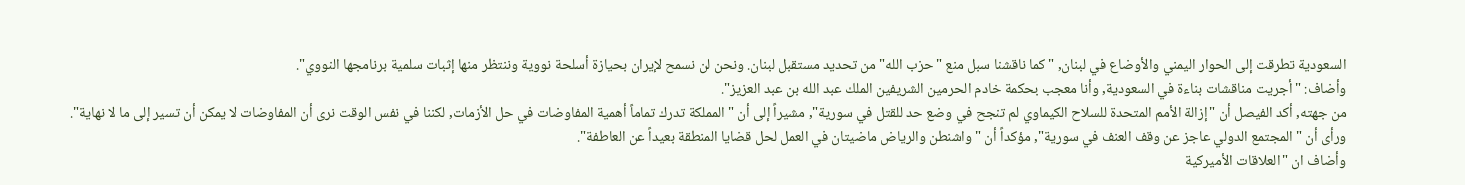السعودية تطرقت إلى الحوار اليمني والأوضاع في لبنان, "كما ناقشنا سبل منع "حزب الله" من تحديد مستقبل لبنان. ونحن لن نسمح لإيران بحيازة أسلحة نووية وننتظر منها إثبات سلمية برنامجها النووي".
وأضاف: "أجريت مناقشات بناءة في السعودية, وأنا معجب بحكمة خادم الحرمين الشريفين الملك عبد الله بن عبد العزيز".
من جهته, أكد الفيصل أن "إزالة الأمم المتحدة للسلاح الكيماوي لم تنجح في وضع حد للقتل في سورية", مشيراً إلى أن "المملكة تدرك تماماً أهمية المفاوضات في حل الأزمات, لكننا في نفس الوقت نرى أن المفاوضات لا يمكن أن تسير إلى ما لا نهاية".
ورأى أن "المجتمع الدولي عاجز عن وقف العنف في سورية", مؤكداً أن "واشنطن والرياض ماضيتان في العمل لحل قضايا المنطقة بعيداً عن العاطفة".
وأضاف ان "العلاقات الأميركية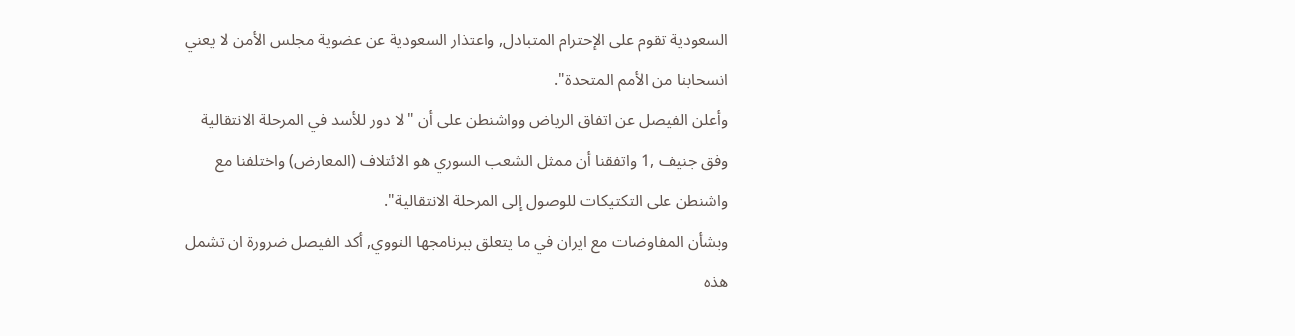السعودية تقوم على الإحترام المتبادل, واعتذار السعودية عن عضوية مجلس الأمن لا يعني انسحابنا من الأمم المتحدة".
وأعلن الفيصل عن اتفاق الرياض وواشنطن على أن "لا دور للأسد في المرحلة الانتقالية وفق جنيف ,1 واتفقنا أن ممثل الشعب السوري هو الائتلاف (المعارض) واختلفنا مع واشنطن على التكتيكات للوصول إلى المرحلة الانتقالية".
وبشأن المفاوضات مع ايران في ما يتعلق ببرنامجها النووي, أكد الفيصل ضرورة ان تشمل هذه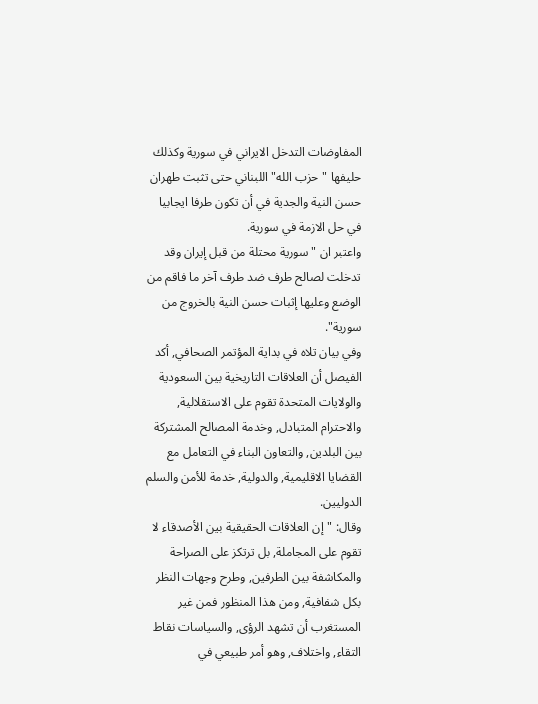المفاوضات التدخل الايراني في سورية وكذلك حليفها "حزب الله" اللبناني حتى تثبت طهران حسن النية والجدية في أن تكون طرفا ايجابيا في حل الازمة في سورية.
واعتبر ان "سورية محتلة من قبل إيران وقد تدخلت لصالح طرف ضد طرف آخر ما فاقم من الوضع وعليها إثبات حسن النية بالخروج من سورية".
وفي بيان تلاه في بداية المؤتمر الصحافي, أكد الفيصل أن العلاقات التاريخية بين السعودية والولايات المتحدة تقوم على الاستقلالية, والاحترام المتبادل, وخدمة المصالح المشتركة بين البلدين, والتعاون البناء في التعامل مع القضايا الاقليمية, والدولية, خدمة للأمن والسلم الدوليين.
وقال: "إن العلاقات الحقيقية بين الأصدقاء لا تقوم على المجاملة, بل ترتكز على الصراحة والمكاشفة بين الطرفين, وطرح وجهات النظر بكل شفافية, ومن هذا المنظور فمن غير المستغرب أن تشهد الرؤى, والسياسات نقاط التقاء, واختلاف, وهو أمر طبيعي في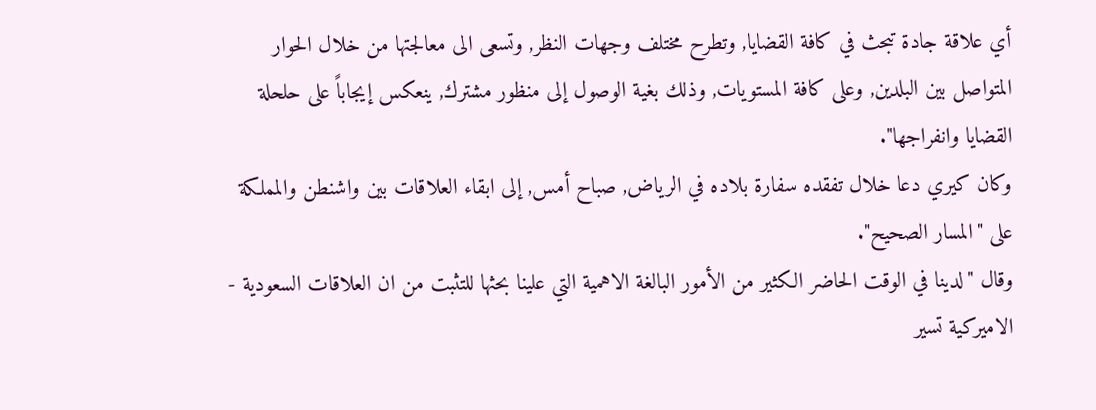أي علاقة جادة تبحث في كافة القضايا, وتطرح مختلف وجهات النظر, وتسعى الى معالجتها من خلال الحوار المتواصل بين البلدين, وعلى كافة المستويات, وذلك بغية الوصول إلى منظور مشترك, ينعكس إيجاباً على حلحلة القضايا وانفراجها".
وكان كيري دعا خلال تفقده سفارة بلاده في الرياض, صباح أمس, إلى ابقاء العلاقات بين واشنطن والمملكة على "المسار الصحيح".
وقال "لدينا في الوقت الحاضر الكثير من الأمور البالغة الاهمية التي علينا بحثها للتثبت من ان العلاقات السعودية - الاميركية تسير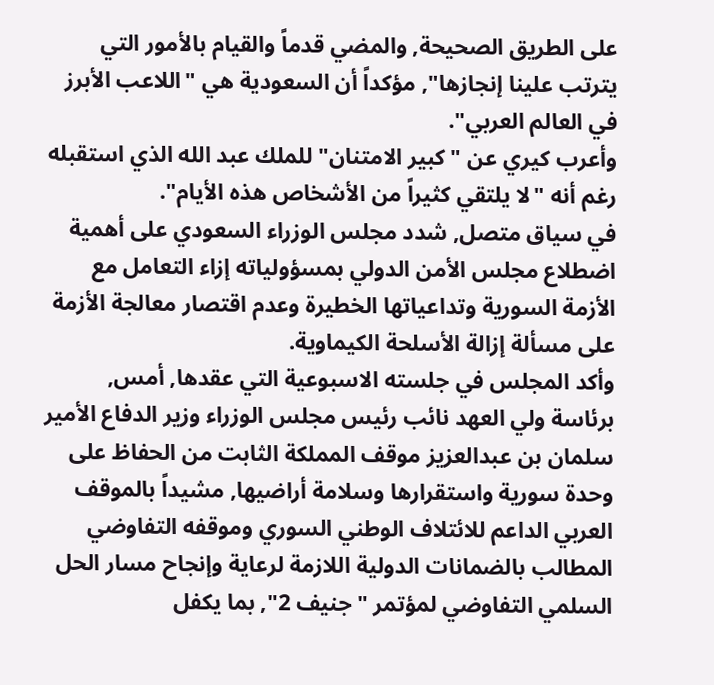على الطريق الصحيحة, والمضي قدماً والقيام بالأمور التي يترتب علينا إنجازها", مؤكداً أن السعودية هي "اللاعب الأبرز في العالم العربي".
وأعرب كيري عن "كبير الامتنان" للملك عبد الله الذي استقبله رغم أنه "لا يلتقي كثيراً من الأشخاص هذه الأيام".
في سياق متصل, شدد مجلس الوزراء السعودي على أهمية اضطلاع مجلس الأمن الدولي بمسؤولياته إزاء التعامل مع الأزمة السورية وتداعياتها الخطيرة وعدم اقتصار معالجة الأزمة على مسألة إزالة الأسلحة الكيماوية.
وأكد المجلس في جلسته الاسبوعية التي عقدها, أمس, برئاسة ولي العهد نائب رئيس مجلس الوزراء وزير الدفاع الأمير سلمان بن عبدالعزيز موقف المملكة الثابت من الحفاظ على وحدة سورية واستقرارها وسلامة أراضيها, مشيداً بالموقف العربي الداعم للائتلاف الوطني السوري وموقفه التفاوضي المطالب بالضمانات الدولية اللازمة لرعاية وإنجاح مسار الحل السلمي التفاوضي لمؤتمر "جنيف 2", بما يكفل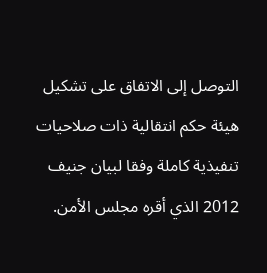التوصل إلى الاتفاق على تشكيل هيئة حكم انتقالية ذات صلاحيات تنفيذية كاملة وفقا لبيان جنيف 2012 الذي أقره مجلس الأمن.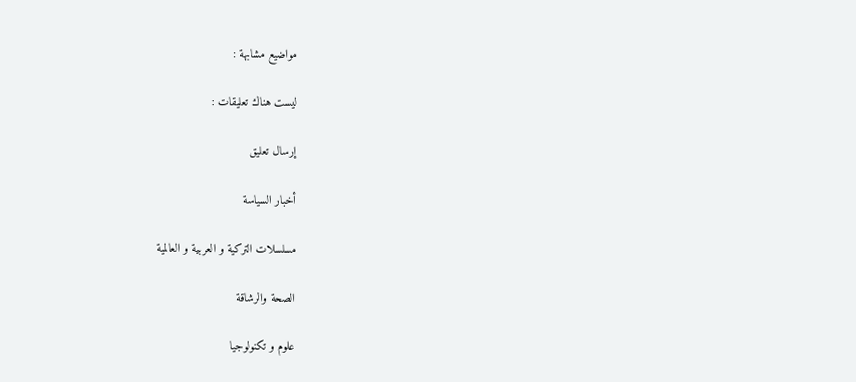مواضيع مشابهة :

ليست هناك تعليقات :

إرسال تعليق

أخبار السياسة

مسلسلات التركية و العربية و العالمية

الصحة والرشاقة

علوم و تكنولوجيا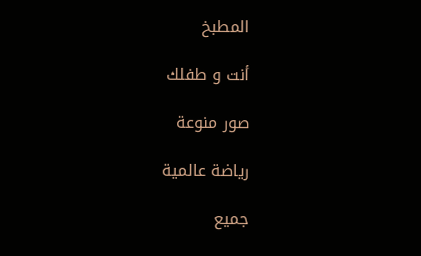المطبخ

أنت و طفلك

صور منوعة

رياضة عالمية

جميع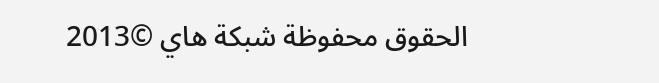الحقوق محفوظة شبكة هاي ©2013